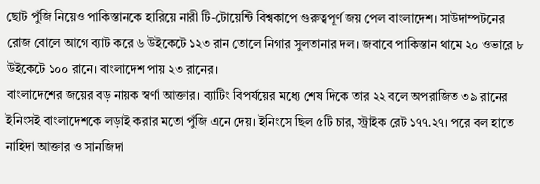ছোট পুঁজি নিয়েও পাকিস্তানকে হারিয়ে নারী টি-টোয়েন্টি বিশ্বকাপে গুরুত্বপূর্ণ জয় পেল বাংলাদেশ। সাউদাম্পটনের রোজ বোলে আগে ব্যাট করে ৬ উইকেটে ১২৩ রান তোলে নিগার সুলতানার দল। জবাবে পাকিস্তান থামে ২০ ওভারে ৮ উইকেটে ১০০ রানে। বাংলাদেশ পায় ২৩ রানের।
বাংলাদেশের জয়ের বড় নায়ক স্বর্ণা আক্তার। ব্যাটিং বিপর্যয়ের মধ্যে শেষ দিকে তার ২২ বলে অপরাজিত ৩৯ রানের ইনিংসই বাংলাদেশকে লড়াই করার মতো পুঁজি এনে দেয়। ইনিংসে ছিল ৫টি চার, স্ট্রাইক রেট ১৭৭.২৭। পরে বল হাতে নাহিদা আক্তার ও সানজিদা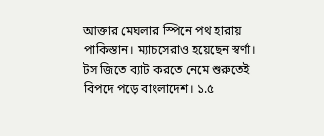আক্তার মেঘলার স্পিনে পথ হারায় পাকিস্তান। ম্যাচসেরাও হয়েছেন স্বর্ণা।
টস জিতে ব্যাট করতে নেমে শুরুতেই বিপদে পড়ে বাংলাদেশ। ১.৫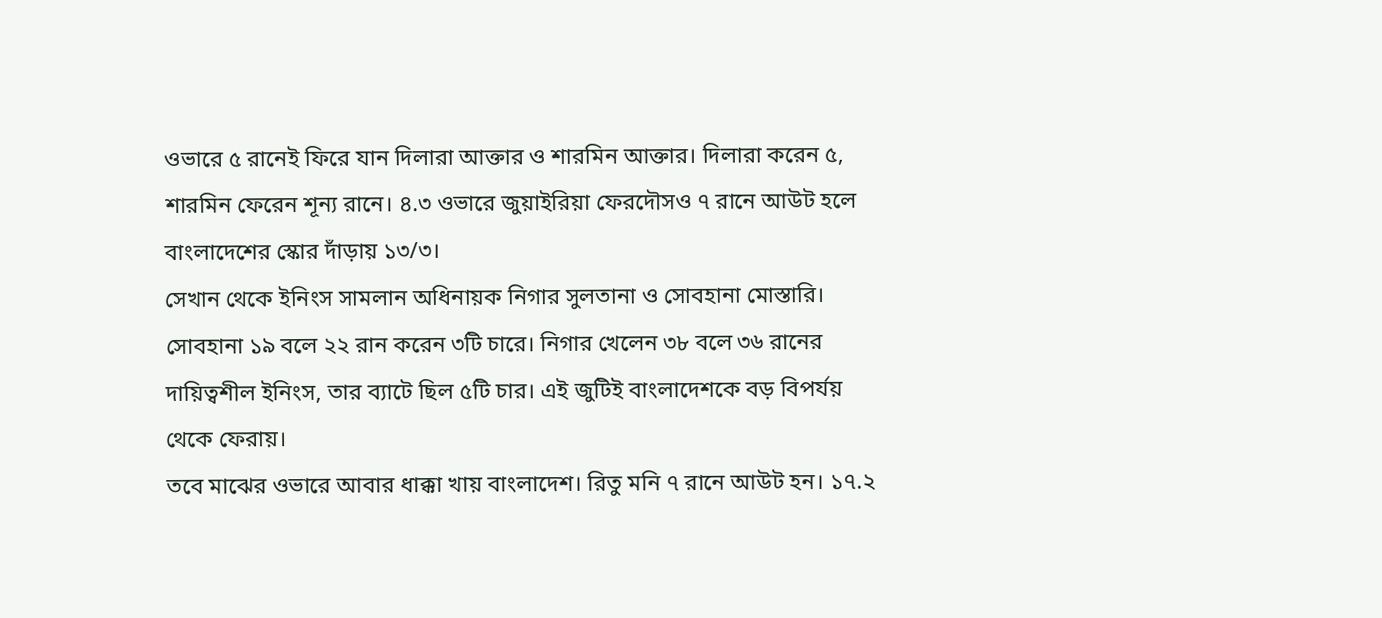ওভারে ৫ রানেই ফিরে যান দিলারা আক্তার ও শারমিন আক্তার। দিলারা করেন ৫, শারমিন ফেরেন শূন্য রানে। ৪.৩ ওভারে জুয়াইরিয়া ফেরদৌসও ৭ রানে আউট হলে বাংলাদেশের স্কোর দাঁড়ায় ১৩/৩।
সেখান থেকে ইনিংস সামলান অধিনায়ক নিগার সুলতানা ও সোবহানা মোস্তারি। সোবহানা ১৯ বলে ২২ রান করেন ৩টি চারে। নিগার খেলেন ৩৮ বলে ৩৬ রানের দায়িত্বশীল ইনিংস, তার ব্যাটে ছিল ৫টি চার। এই জুটিই বাংলাদেশকে বড় বিপর্যয় থেকে ফেরায়।
তবে মাঝের ওভারে আবার ধাক্কা খায় বাংলাদেশ। রিতু মনি ৭ রানে আউট হন। ১৭.২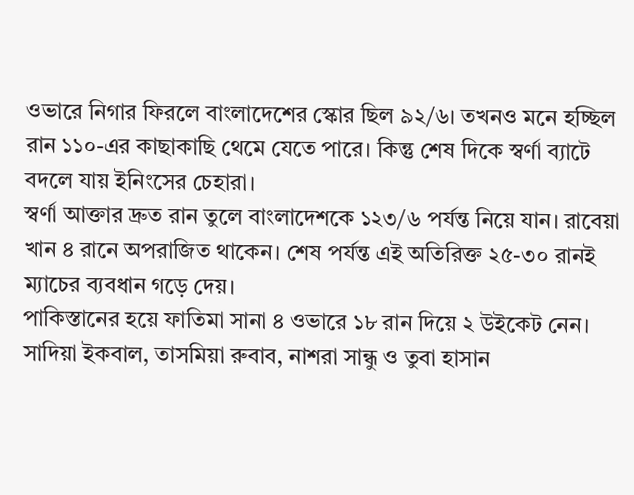ওভারে নিগার ফিরলে বাংলাদেশের স্কোর ছিল ৯২/৬। তখনও মনে হচ্ছিল রান ১১০-এর কাছাকাছি থেমে যেতে পারে। কিন্তু শেষ দিকে স্বর্ণা ব্যাটে বদলে যায় ইনিংসের চেহারা।
স্বর্ণা আক্তার দ্রুত রান তুলে বাংলাদেশকে ১২৩/৬ পর্যন্ত নিয়ে যান। রাবেয়া খান ৪ রানে অপরাজিত থাকেন। শেষ পর্যন্ত এই অতিরিক্ত ২৫-৩০ রানই ম্যাচের ব্যবধান গড়ে দেয়।
পাকিস্তানের হয়ে ফাতিমা সানা ৪ ওভারে ১৮ রান দিয়ে ২ উইকেট নেন। সাদিয়া ইকবাল, তাসমিয়া রুবাব, নাশরা সান্ধু ও তুবা হাসান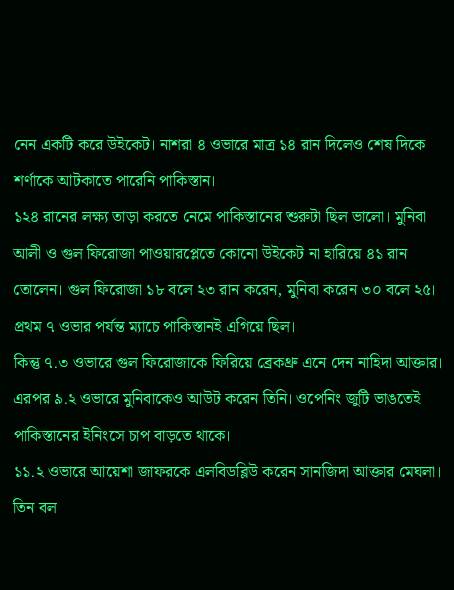নেন একটি করে উইকেট। নাশরা ৪ ওভারে মাত্র ১৪ রান দিলেও শেষ দিকে শর্ণাকে আটকাতে পারেনি পাকিস্তান।
১২৪ রানের লক্ষ্য তাড়া করতে নেমে পাকিস্তানের শুরুটা ছিল ভালো। মুনিবা আলী ও গুল ফিরোজা পাওয়ারপ্লেতে কোনো উইকেট না হারিয়ে ৪১ রান তোলেন। গুল ফিরোজা ১৮ বলে ২৩ রান করেন, মুনিবা করেন ৩০ বলে ২৫। প্রথম ৭ ওভার পর্যন্ত ম্যাচে পাকিস্তানই এগিয়ে ছিল।
কিন্তু ৭.৩ ওভারে গুল ফিরোজাকে ফিরিয়ে ব্রেকথ্রু এনে দেন নাহিদা আক্তার। এরপর ৯.২ ওভারে মুনিবাকেও আউট করেন তিনি। ওপেনিং জুটি ভাঙতেই পাকিস্তানের ইনিংসে চাপ বাড়তে থাকে।
১১.২ ওভারে আয়েশা জাফরকে এলবিডব্লিউ করেন সানজিদা আক্তার মেঘলা। তিন বল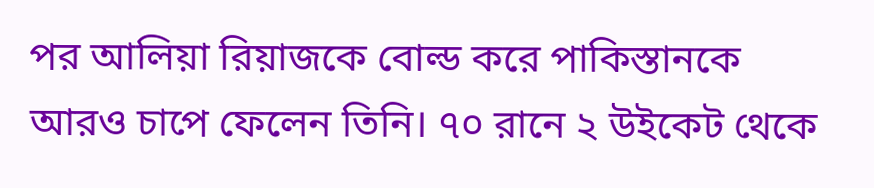পর আলিয়া রিয়াজকে বোল্ড করে পাকিস্তানকে আরও চাপে ফেলেন তিনি। ৭০ রানে ২ উইকেট থেকে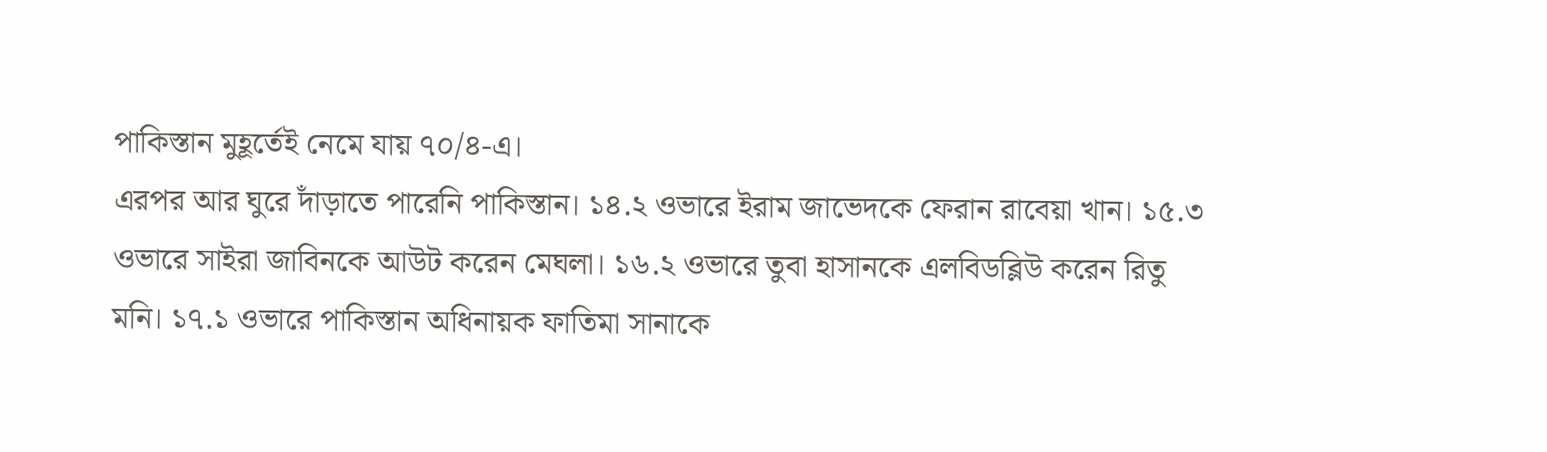পাকিস্তান মুহূর্তেই নেমে যায় ৭০/৪-এ।
এরপর আর ঘুরে দাঁড়াতে পারেনি পাকিস্তান। ১৪.২ ওভারে ইরাম জাভেদকে ফেরান রাবেয়া খান। ১৫.৩ ওভারে সাইরা জাবিনকে আউট করেন মেঘলা। ১৬.২ ওভারে তুবা হাসানকে এলবিডব্লিউ করেন রিতু মনি। ১৭.১ ওভারে পাকিস্তান অধিনায়ক ফাতিমা সানাকে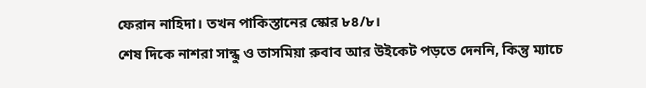ফেরান নাহিদা। তখন পাকিস্তানের স্কোর ৮৪/৮।
শেষ দিকে নাশরা সান্ধু ও তাসমিয়া রুবাব আর উইকেট পড়তে দেননি, কিন্তু ম্যাচে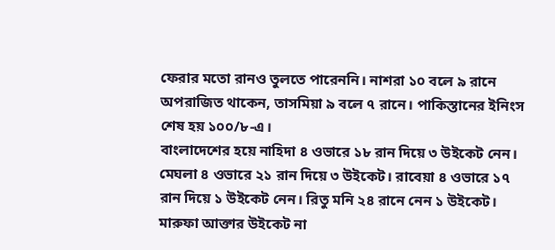ফেরার মতো রানও তুলতে পারেননি। নাশরা ১০ বলে ৯ রানে অপরাজিত থাকেন, তাসমিয়া ৯ বলে ৭ রানে। পাকিস্তানের ইনিংস শেষ হয় ১০০/৮-এ।
বাংলাদেশের হয়ে নাহিদা ৪ ওভারে ১৮ রান দিয়ে ৩ উইকেট নেন। মেঘলা ৪ ওভারে ২১ রান দিয়ে ৩ উইকেট। রাবেয়া ৪ ওভারে ১৭ রান দিয়ে ১ উইকেট নেন। রিতু মনি ২৪ রানে নেন ১ উইকেট। মারুফা আক্তার উইকেট না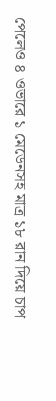পেলেও ৪ ওভারে ১ মেডেনসহ মাত্র ১৮ রান দিয়ে চাপ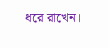ধরে রাখেন।